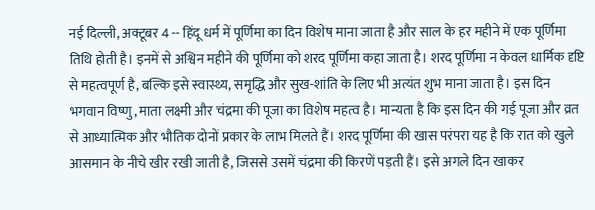नई दिल्ली, अक्टूबर 4 -- हिंदू धर्म में पूर्णिमा का दिन विशेष माना जाता है और साल के हर महीने में एक पूर्णिमा तिथि होती है। इनमें से अश्विन महीने की पूर्णिमा को शरद पूर्णिमा कहा जाता है। शरद पूर्णिमा न केवल धार्मिक दृष्टि से महत्वपूर्ण है, बल्कि इसे स्वास्थ्य, समृद्धि और सुख-शांति के लिए भी अत्यंत शुभ माना जाता है। इस दिन भगवान विष्णु, माता लक्ष्मी और चंद्रमा की पूजा का विशेष महत्व है। मान्यता है कि इस दिन की गई पूजा और व्रत से आध्यात्मिक और भौतिक दोनों प्रकार के लाभ मिलते हैं। शरद पूर्णिमा की खास परंपरा यह है कि रात को खुले आसमान के नीचे खीर रखी जाती है, जिससे उसमें चंद्रमा की किरणें पड़ती हैं। इसे अगले दिन खाकर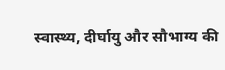स्वास्थ्य, दीर्घायु और सौभाग्य की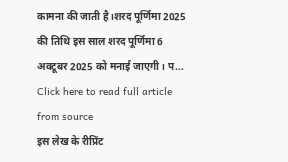कामना की जाती है।शरद पूर्णिमा 2025 की तिथि इस साल शरद पूर्णिमा 6 अक्टूबर 2025 को मनाई जाएगी। प...
Click here to read full article from source
इस लेख के रीप्रिंट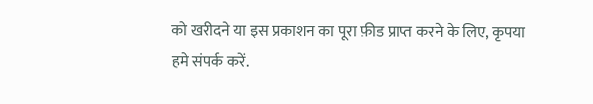को खरीदने या इस प्रकाशन का पूरा फ़ीड प्राप्त करने के लिए, कृपया
हमे संपर्क करें.